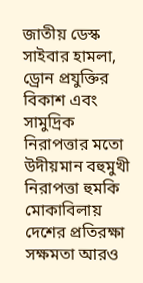জাতীয় ডেস্ক
সাইবার হামলা, ড্রোন প্রযুক্তির বিকাশ এবং সামুদ্রিক নিরাপত্তার মতো উদীয়মান বহুমুখী নিরাপত্তা হুমকি মোকাবিলায় দেশের প্রতিরক্ষা সক্ষমতা আরও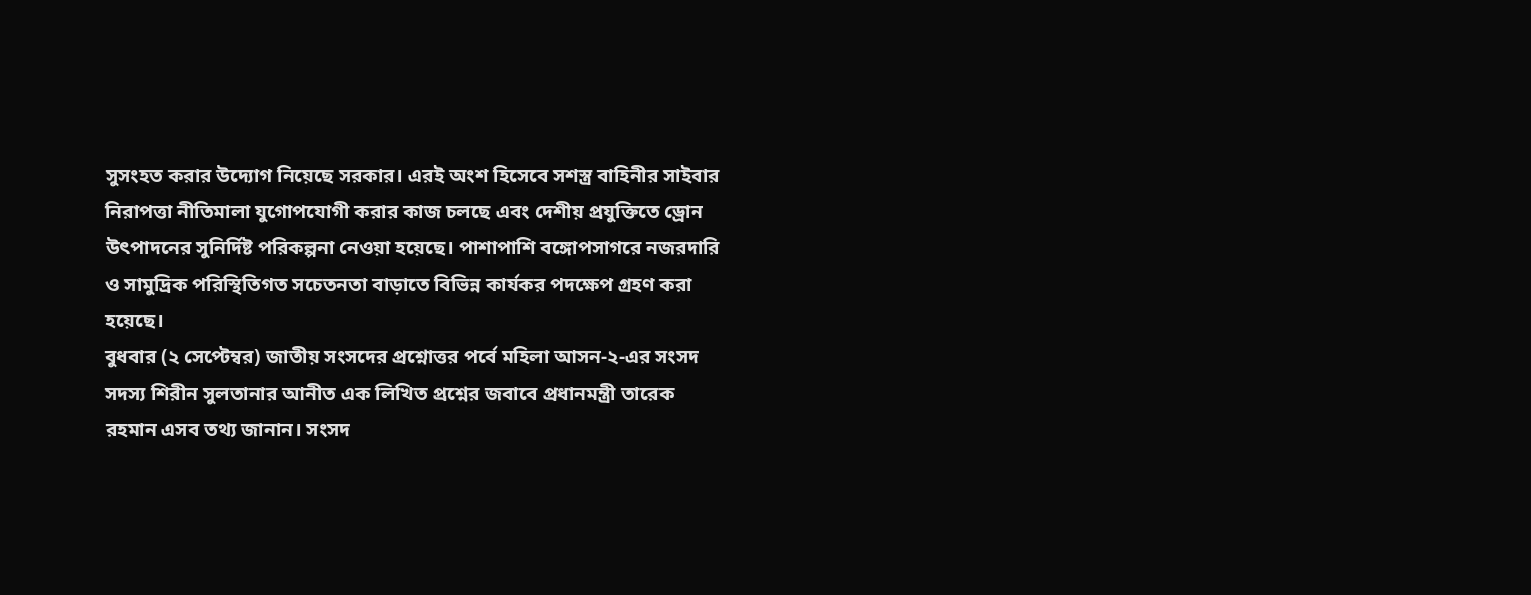সুসংহত করার উদ্যোগ নিয়েছে সরকার। এরই অংশ হিসেবে সশস্ত্র বাহিনীর সাইবার নিরাপত্তা নীতিমালা যুগোপযোগী করার কাজ চলছে এবং দেশীয় প্রযুক্তিতে ড্রোন উৎপাদনের সুনির্দিষ্ট পরিকল্পনা নেওয়া হয়েছে। পাশাপাশি বঙ্গোপসাগরে নজরদারি ও সামুদ্রিক পরিস্থিতিগত সচেতনতা বাড়াতে বিভিন্ন কার্যকর পদক্ষেপ গ্রহণ করা হয়েছে।
বুধবার (২ সেপ্টেম্বর) জাতীয় সংসদের প্রশ্নোত্তর পর্বে মহিলা আসন-২-এর সংসদ সদস্য শিরীন সুলতানার আনীত এক লিখিত প্রশ্নের জবাবে প্রধানমন্ত্রী তারেক রহমান এসব তথ্য জানান। সংসদ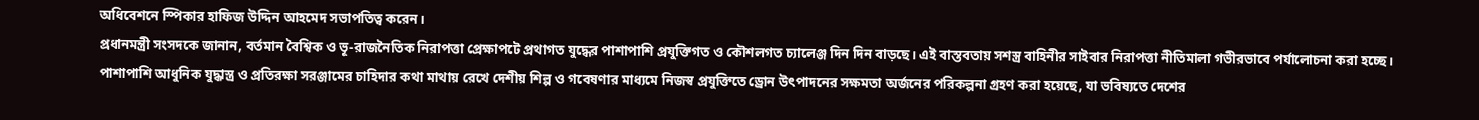অধিবেশনে স্পিকার হাফিজ উদ্দিন আহমেদ সভাপতিত্ব করেন।
প্রধানমন্ত্রী সংসদকে জানান, বর্তমান বৈশ্বিক ও ভূ-রাজনৈতিক নিরাপত্তা প্রেক্ষাপটে প্রথাগত যুদ্ধের পাশাপাশি প্রযুক্তিগত ও কৌশলগত চ্যালেঞ্জ দিন দিন বাড়ছে। এই বাস্তবতায় সশস্ত্র বাহিনীর সাইবার নিরাপত্তা নীতিমালা গভীরভাবে পর্যালোচনা করা হচ্ছে। পাশাপাশি আধুনিক যুদ্ধাস্ত্র ও প্রতিরক্ষা সরঞ্জামের চাহিদার কথা মাথায় রেখে দেশীয় শিল্প ও গবেষণার মাধ্যমে নিজস্ব প্রযুক্তিতে ড্রোন উৎপাদনের সক্ষমতা অর্জনের পরিকল্পনা গ্রহণ করা হয়েছে, যা ভবিষ্যতে দেশের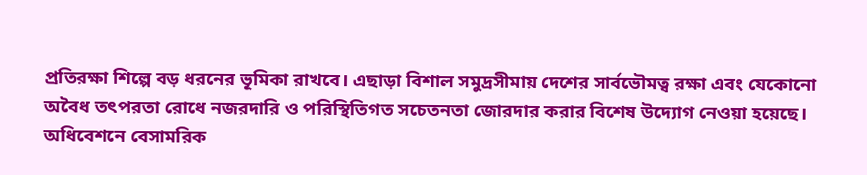প্রতিরক্ষা শিল্পে বড় ধরনের ভূমিকা রাখবে। এছাড়া বিশাল সমুদ্রসীমায় দেশের সার্বভৌমত্ব রক্ষা এবং যেকোনো অবৈধ তৎপরতা রোধে নজরদারি ও পরিস্থিতিগত সচেতনতা জোরদার করার বিশেষ উদ্যোগ নেওয়া হয়েছে।
অধিবেশনে বেসামরিক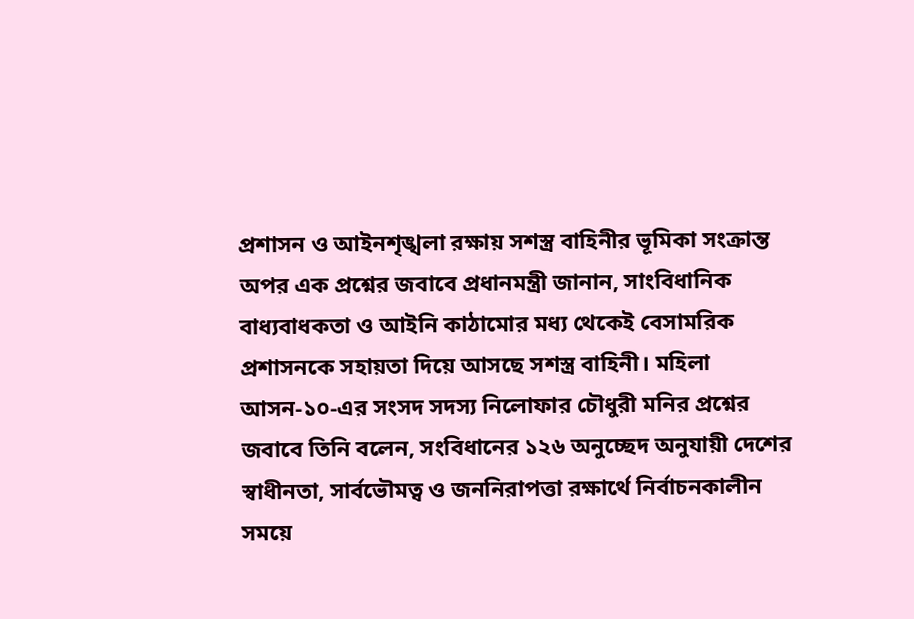প্রশাসন ও আইনশৃঙ্খলা রক্ষায় সশস্ত্র বাহিনীর ভূমিকা সংক্রান্ত অপর এক প্রশ্নের জবাবে প্রধানমন্ত্রী জানান, সাংবিধানিক বাধ্যবাধকতা ও আইনি কাঠামোর মধ্য থেকেই বেসামরিক প্রশাসনকে সহায়তা দিয়ে আসছে সশস্ত্র বাহিনী। মহিলা আসন-১০-এর সংসদ সদস্য নিলোফার চৌধুরী মনির প্রশ্নের জবাবে তিনি বলেন, সংবিধানের ১২৬ অনুচ্ছেদ অনুযায়ী দেশের স্বাধীনতা, সার্বভৌমত্ব ও জননিরাপত্তা রক্ষার্থে নির্বাচনকালীন সময়ে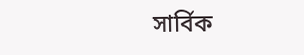সার্বিক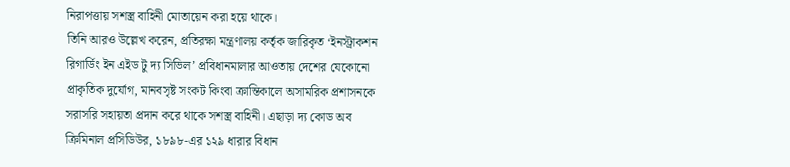নিরাপত্তায় সশস্ত্র বাহিনী মোতায়েন করা হয়ে থাকে।
তিনি আরও উল্লেখ করেন, প্রতিরক্ষা মন্ত্রণালয় কর্তৃক জারিকৃত ‘ইনস্ট্রাকশন রিগার্ডিং ইন এইড টু দ্য সিভিল’ প্রবিধানমালার আওতায় দেশের যেকোনো প্রাকৃতিক দুর্যোগ, মানবসৃষ্ট সংকট কিংবা ক্রান্তিকালে অসামরিক প্রশাসনকে সরাসরি সহায়তা প্রদান করে থাকে সশস্ত্র বাহিনী। এছাড়া দ্য কোড অব ক্রিমিনাল প্রসিডিউর, ১৮৯৮-এর ১২৯ ধারার বিধান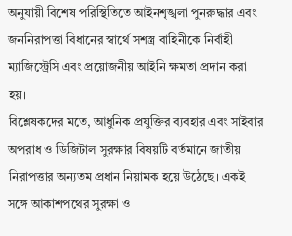অনুযায়ী বিশেষ পরিস্থিতিতে আইনশৃঙ্খলা পুনরুদ্ধার এবং জননিরাপত্তা বিধানের স্বার্থে সশস্ত্র বাহিনীকে নির্বাহী ম্যাজিস্ট্রেসি এবং প্রয়োজনীয় আইনি ক্ষমতা প্রদান করা হয়।
বিশ্লেষকদের মতে, আধুনিক প্রযুক্তির ব্যবহার এবং সাইবার অপরাধ ও ডিজিটাল সুরক্ষার বিষয়টি বর্তমানে জাতীয় নিরাপত্তার অন্যতম প্রধান নিয়ামক হয়ে উঠেছে। একই সঙ্গে আকাশপথের সুরক্ষা ও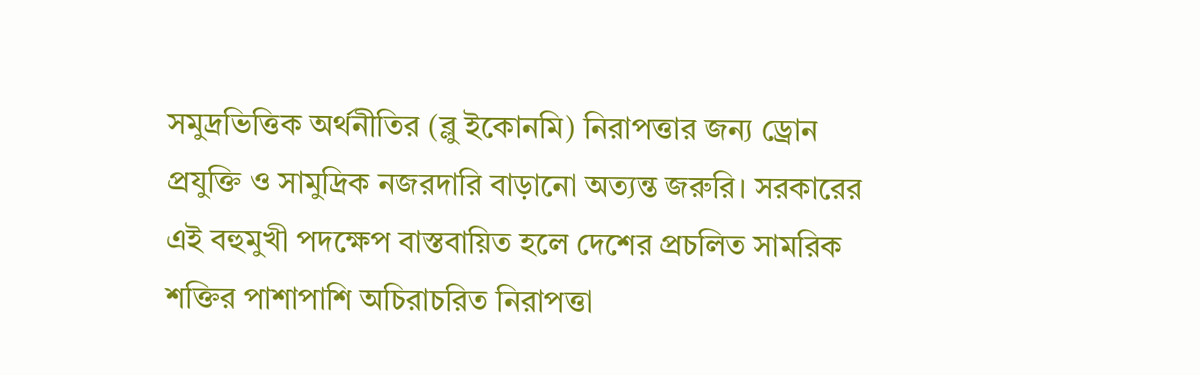সমুদ্রভিত্তিক অর্থনীতির (ব্লু ইকোনমি) নিরাপত্তার জন্য ড্রোন প্রযুক্তি ও সামুদ্রিক নজরদারি বাড়ানো অত্যন্ত জরুরি। সরকারের এই বহুমুখী পদক্ষেপ বাস্তবায়িত হলে দেশের প্রচলিত সামরিক শক্তির পাশাপাশি অচিরাচরিত নিরাপত্তা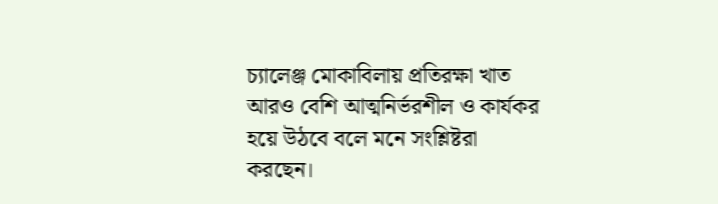চ্যালেঞ্জ মোকাবিলায় প্রতিরক্ষা খাত আরও বেশি আত্মনির্ভরশীল ও কার্যকর হয়ে উঠবে বলে মনে সংশ্লিষ্টরা করছেন।